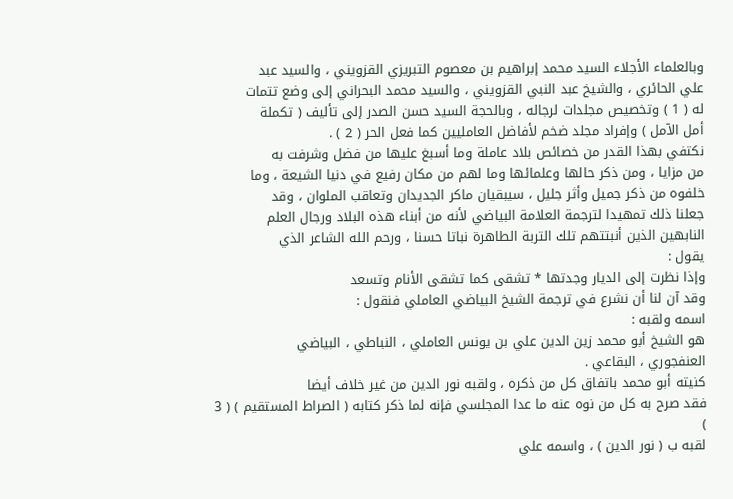وبالعلماء الأجلاء السيد محمد إبراهيم بن معصوم التبريزي القزويني ، والسيد عبد
علي الحائري ، والشيخ عبد النبي القزويني ، والسيد محمد البحراني إلى وضع تتمات
له ( 1 ) وتخصيص مجلدات لرجاله ، وبالحجة السيد حسن الصدر إلى تأليف ( تكملة
أمل الآمل ) وإفراد مجلد ضخم لأفاضل العامليين كما فعل الحر ( 2 ) .
نكتفي بهذا القدر من خصائص بلاد عاملة وما أسبغ عليها من فضل وشرفت به
من مزايا ، ومن ذكر حالها وعلمائها وما لهم من مكان رفيع في دنيا الشيعة ، وما
خلفوه من ذكر جميل وأثر جليل ، سيبقيان ماكر الجديدان وتعاقب الملوان ، وقد
جعلنا ذلك تمهيدا لترجمة العلامة البياضي لأنه من أبناء هذه البلاد ورجال العلم
النابهين الذين أنبتتهم تلك التربة الطاهرة نباتا حسنا ، ورحم الله الشاعر الذي
يقول :
وإذا نظرت إلى الديار وجدتها * تشقى كما تشقى الأنام وتسعد
وقد آن لنا أن نشرع في ترجمة الشيخ البياضي العاملي فنقول :
اسمه ولقبه :
هو الشيخ أبو محمد زين الدين علي بن يونس العاملي ، النباطي ، البياضي
العنفجوري ، البقاعي .
كنيته أبو محمد باتفاق كل من ذكره ، ولقبه نور الدين من غير خلاف أيضا
فقد صرح به كل من نوه عنه ما عدا المجلسي فإنه لما ذكر كتابه ( الصراط المستقيم ) ( 3 )
لقبه ب ( نور الدين ) ، واسمه علي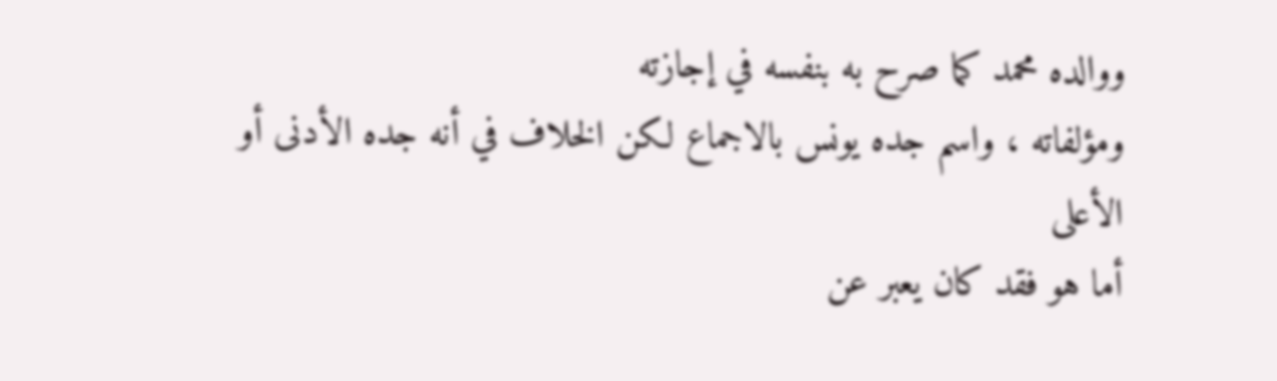ووالده محمد كما صرح به بنفسه في إجازته
ومؤلفاته ، واسم جده يونس بالاجماع لكن الخلاف في أنه جده الأدنى أو الأعلى
أما هو فقد كان يعبر عن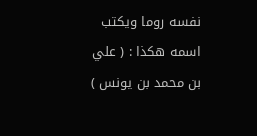نفسه روما ويكتب اسمه هكذا : ( علي بن محمد بن يونس )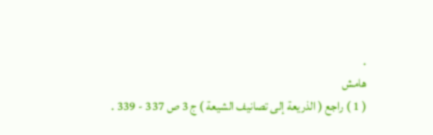.
هامش
( 1 ) راجع ( الذريعة إلى تصانيف الشيعة ) ج 3 ص 337 - 339 .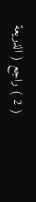( 2 ) راجع ( الذريعة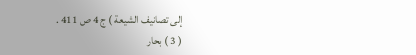إلى تصانيف الشيعة ) ج 4 ص 411 .
( 3 ) بحار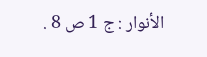الأنوار : ج 1 ص 8 .